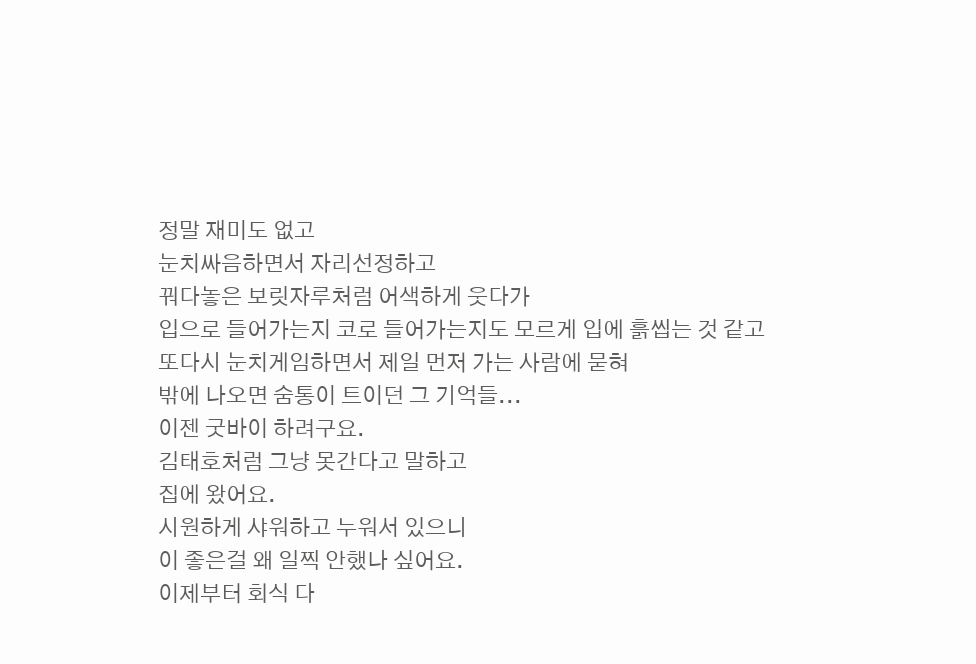정말 재미도 없고
눈치싸음하면서 자리선정하고
꿔다놓은 보릿자루처럼 어색하게 웃다가
입으로 들어가는지 코로 들어가는지도 모르게 입에 흙씹는 것 같고
또다시 눈치게임하면서 제일 먼저 가는 사람에 묻혀
밖에 나오면 숨통이 트이던 그 기억들...
이젠 굿바이 하려구요.
김태호처럼 그냥 못간다고 말하고
집에 왔어요.
시원하게 샤워하고 누워서 있으니
이 좋은걸 왜 일찍 안했나 싶어요.
이제부터 회식 다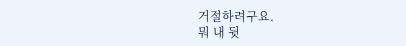거절하려구요.
뭐 내 뒷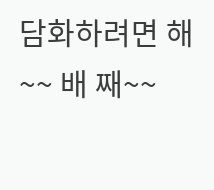담화하려면 해~~ 배 째~~